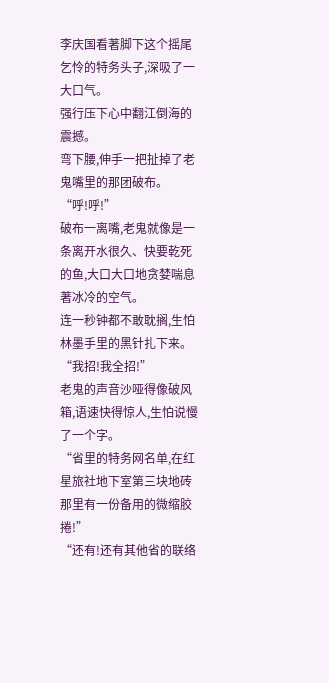李庆国看著脚下这个摇尾乞怜的特务头子,深吸了一大口气。
强行压下心中翻江倒海的震撼。
弯下腰,伸手一把扯掉了老鬼嘴里的那团破布。
“呼!呼!”
破布一离嘴,老鬼就像是一条离开水很久、快要乾死的鱼,大口大口地贪婪喘息著冰冷的空气。
连一秒钟都不敢耽搁,生怕林墨手里的黑针扎下来。
“我招!我全招!”
老鬼的声音沙哑得像破风箱,语速快得惊人,生怕说慢了一个字。
“省里的特务网名单,在红星旅社地下室第三块地砖
那里有一份备用的微缩胶捲!”
“还有!还有其他省的联络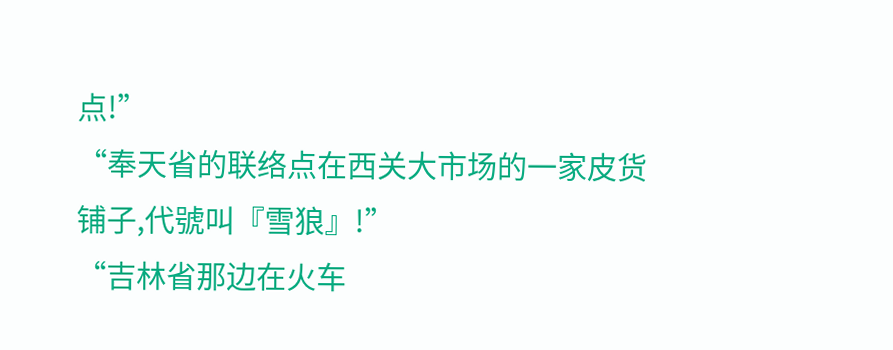点!”
“奉天省的联络点在西关大市场的一家皮货铺子,代號叫『雪狼』!”
“吉林省那边在火车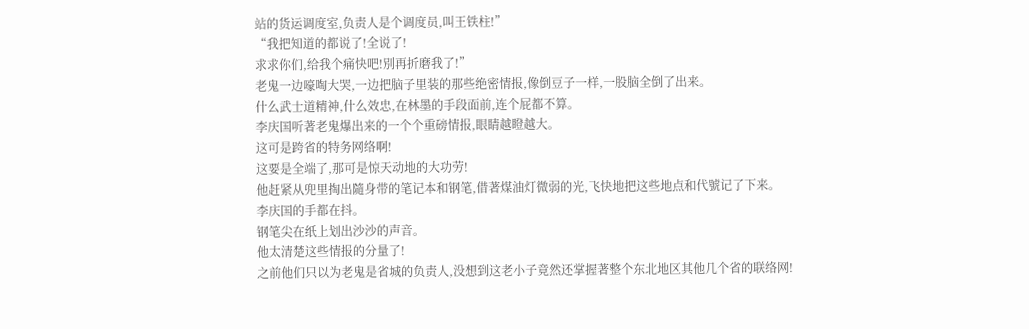站的货运调度室,负责人是个调度员,叫王铁柱!”
“我把知道的都说了!全说了!
求求你们,给我个痛快吧!別再折磨我了!”
老鬼一边嚎啕大哭,一边把脑子里装的那些绝密情报,像倒豆子一样,一股脑全倒了出来。
什么武士道精神,什么效忠,在林墨的手段面前,连个屁都不算。
李庆国听著老鬼爆出来的一个个重磅情报,眼睛越瞪越大。
这可是跨省的特务网络啊!
这要是全端了,那可是惊天动地的大功劳!
他赶紧从兜里掏出隨身带的笔记本和钢笔,借著煤油灯微弱的光,飞快地把这些地点和代號记了下来。
李庆国的手都在抖。
钢笔尖在纸上划出沙沙的声音。
他太清楚这些情报的分量了!
之前他们只以为老鬼是省城的负责人,没想到这老小子竟然还掌握著整个东北地区其他几个省的联络网!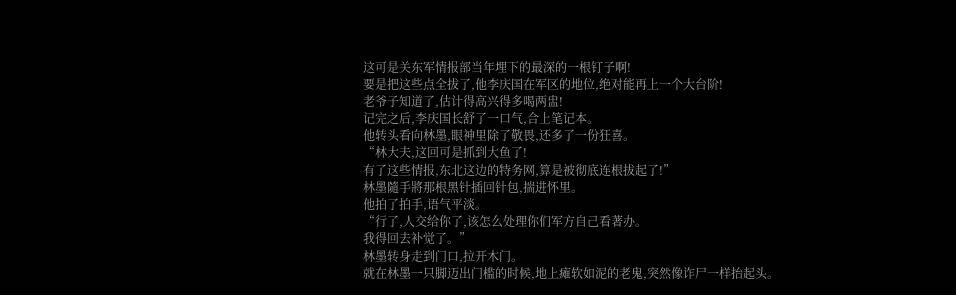这可是关东军情报部当年埋下的最深的一根钉子啊!
要是把这些点全拔了,他李庆国在军区的地位,绝对能再上一个大台阶!
老爷子知道了,估计得高兴得多喝两盅!
记完之后,李庆国长舒了一口气,合上笔记本。
他转头看向林墨,眼神里除了敬畏,还多了一份狂喜。
“林大夫,这回可是抓到大鱼了!
有了这些情报,东北这边的特务网,算是被彻底连根拔起了!”
林墨隨手將那根黑针插回针包,揣进怀里。
他拍了拍手,语气平淡。
“行了,人交给你了,该怎么处理你们军方自己看著办。
我得回去补觉了。”
林墨转身走到门口,拉开木门。
就在林墨一只脚迈出门槛的时候,地上瘫软如泥的老鬼,突然像诈尸一样抬起头。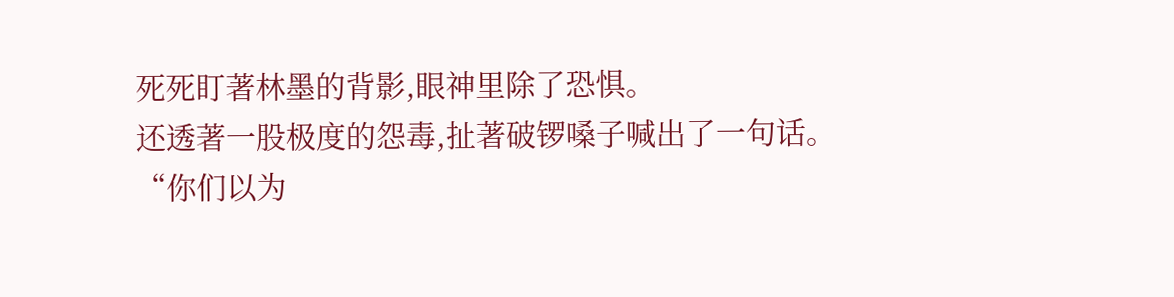死死盯著林墨的背影,眼神里除了恐惧。
还透著一股极度的怨毒,扯著破锣嗓子喊出了一句话。
“你们以为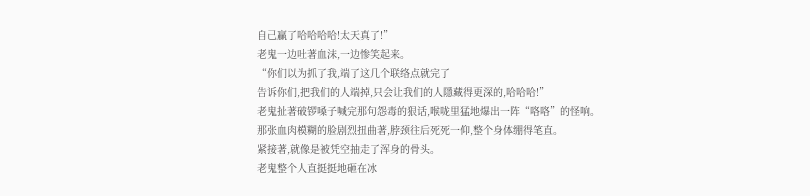自己贏了哈哈哈哈!太天真了!”
老鬼一边吐著血沫,一边惨笑起来。
“你们以为抓了我,端了这几个联络点就完了
告诉你们,把我们的人端掉,只会让我们的人隱藏得更深的,哈哈哈!”
老鬼扯著破锣嗓子喊完那句怨毒的狠话,喉咙里猛地爆出一阵“咯咯”的怪响。
那张血肉模糊的脸剧烈扭曲著,脖颈往后死死一仰,整个身体绷得笔直。
紧接著,就像是被凭空抽走了浑身的骨头。
老鬼整个人直挺挺地砸在冰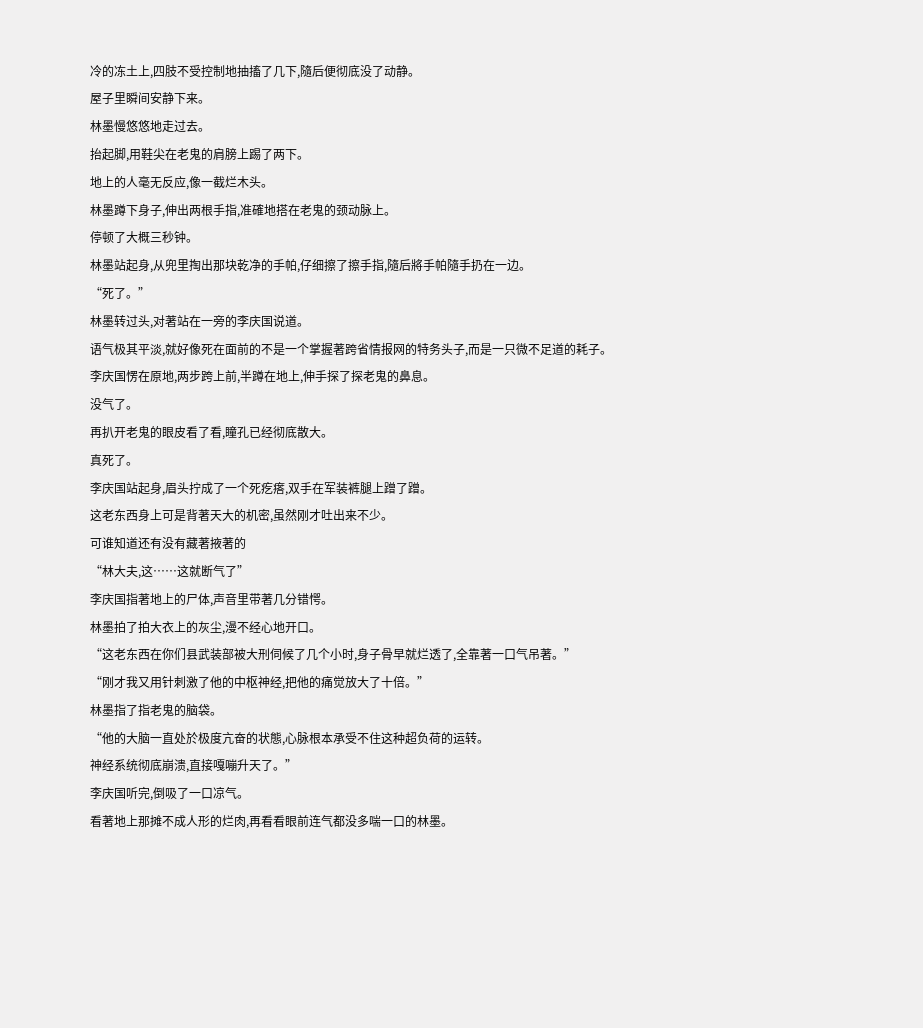冷的冻土上,四肢不受控制地抽搐了几下,隨后便彻底没了动静。
屋子里瞬间安静下来。
林墨慢悠悠地走过去。
抬起脚,用鞋尖在老鬼的肩膀上踢了两下。
地上的人毫无反应,像一截烂木头。
林墨蹲下身子,伸出两根手指,准確地搭在老鬼的颈动脉上。
停顿了大概三秒钟。
林墨站起身,从兜里掏出那块乾净的手帕,仔细擦了擦手指,隨后將手帕隨手扔在一边。
“死了。”
林墨转过头,对著站在一旁的李庆国说道。
语气极其平淡,就好像死在面前的不是一个掌握著跨省情报网的特务头子,而是一只微不足道的耗子。
李庆国愣在原地,两步跨上前,半蹲在地上,伸手探了探老鬼的鼻息。
没气了。
再扒开老鬼的眼皮看了看,瞳孔已经彻底散大。
真死了。
李庆国站起身,眉头拧成了一个死疙瘩,双手在军装裤腿上蹭了蹭。
这老东西身上可是背著天大的机密,虽然刚才吐出来不少。
可谁知道还有没有藏著掖著的
“林大夫,这……这就断气了”
李庆国指著地上的尸体,声音里带著几分错愕。
林墨拍了拍大衣上的灰尘,漫不经心地开口。
“这老东西在你们县武装部被大刑伺候了几个小时,身子骨早就烂透了,全靠著一口气吊著。”
“刚才我又用针刺激了他的中枢神经,把他的痛觉放大了十倍。”
林墨指了指老鬼的脑袋。
“他的大脑一直处於极度亢奋的状態,心脉根本承受不住这种超负荷的运转。
神经系统彻底崩溃,直接嘎嘣升天了。”
李庆国听完,倒吸了一口凉气。
看著地上那摊不成人形的烂肉,再看看眼前连气都没多喘一口的林墨。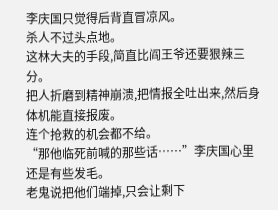李庆国只觉得后背直冒凉风。
杀人不过头点地。
这林大夫的手段,简直比阎王爷还要狠辣三分。
把人折磨到精神崩溃,把情报全吐出来,然后身体机能直接报废。
连个抢救的机会都不给。
“那他临死前喊的那些话……”李庆国心里还是有些发毛。
老鬼说把他们端掉,只会让剩下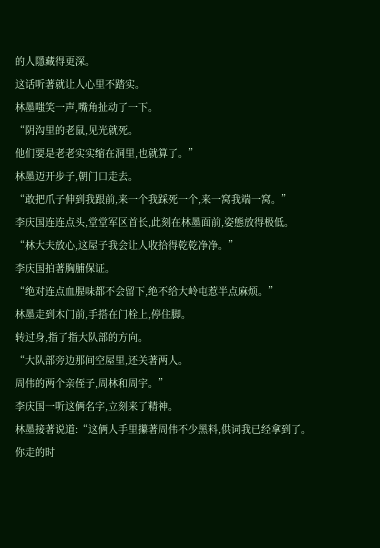的人隱藏得更深。
这话听著就让人心里不踏实。
林墨嗤笑一声,嘴角扯动了一下。
“阴沟里的老鼠,见光就死。
他们要是老老实实缩在洞里,也就算了。”
林墨迈开步子,朝门口走去。
“敢把爪子伸到我跟前,来一个我踩死一个,来一窝我端一窝。”
李庆国连连点头,堂堂军区首长,此刻在林墨面前,姿態放得极低。
“林大夫放心,这屋子我会让人收拾得乾乾净净。”
李庆国拍著胸脯保证。
“绝对连点血腥味都不会留下,绝不给大岭屯惹半点麻烦。”
林墨走到木门前,手搭在门栓上,停住脚。
转过身,指了指大队部的方向。
“大队部旁边那间空屋里,还关著两人。
周伟的两个亲侄子,周林和周宇。”
李庆国一听这俩名字,立刻来了精神。
林墨接著说道:“这俩人手里攥著周伟不少黑料,供词我已经拿到了。
你走的时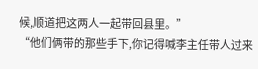候,顺道把这两人一起带回县里。”
“他们俩带的那些手下,你记得喊李主任带人过来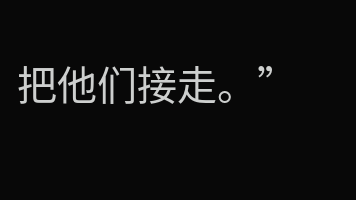把他们接走。”